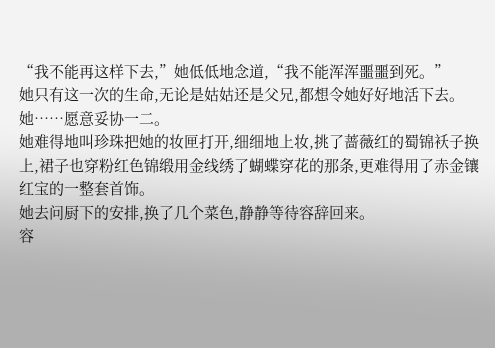“我不能再这样下去,”她低低地念道,“我不能浑浑噩噩到死。”
她只有这一次的生命,无论是姑姑还是父兄,都想令她好好地活下去。
她……愿意妥协一二。
她难得地叫珍珠把她的妆匣打开,细细地上妆,挑了蔷薇红的蜀锦袄子换上,裙子也穿粉红色锦缎用金线绣了蝴蝶穿花的那条,更难得用了赤金镶红宝的一整套首饰。
她去问厨下的安排,换了几个菜色,静静等待容辞回来。
容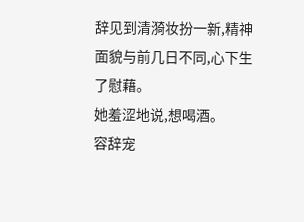辞见到清漪妆扮一新,精神面貌与前几日不同,心下生了慰藉。
她羞涩地说,想喝酒。
容辞宠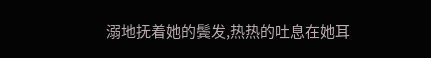溺地抚着她的鬓发,热热的吐息在她耳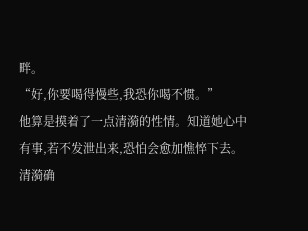畔。
“好,你要喝得慢些,我恐你喝不惯。”
他算是摸着了一点清漪的性情。知道她心中有事,若不发泄出来,恐怕会愈加憔悴下去。
清漪确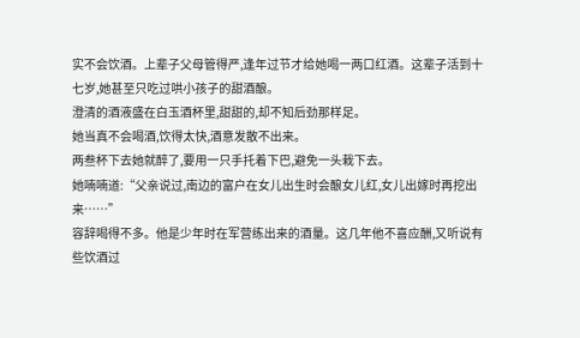实不会饮酒。上辈子父母管得严,逢年过节才给她喝一两口红酒。这辈子活到十七岁,她甚至只吃过哄小孩子的甜酒酿。
澄清的酒液盛在白玉酒杯里,甜甜的,却不知后劲那样足。
她当真不会喝酒,饮得太快,酒意发散不出来。
两叁杯下去她就醉了,要用一只手托着下巴,避免一头栽下去。
她喃喃道:“父亲说过,南边的富户在女儿出生时会酿女儿红,女儿出嫁时再挖出来……”
容辞喝得不多。他是少年时在军营练出来的酒量。这几年他不喜应酬,又听说有些饮酒过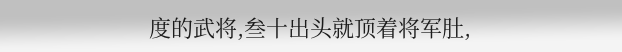度的武将,叁十出头就顶着将军肚,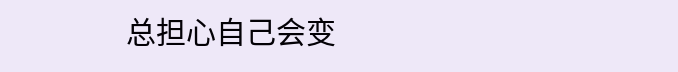总担心自己会变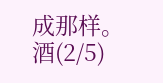成那样。
酒(2/5)